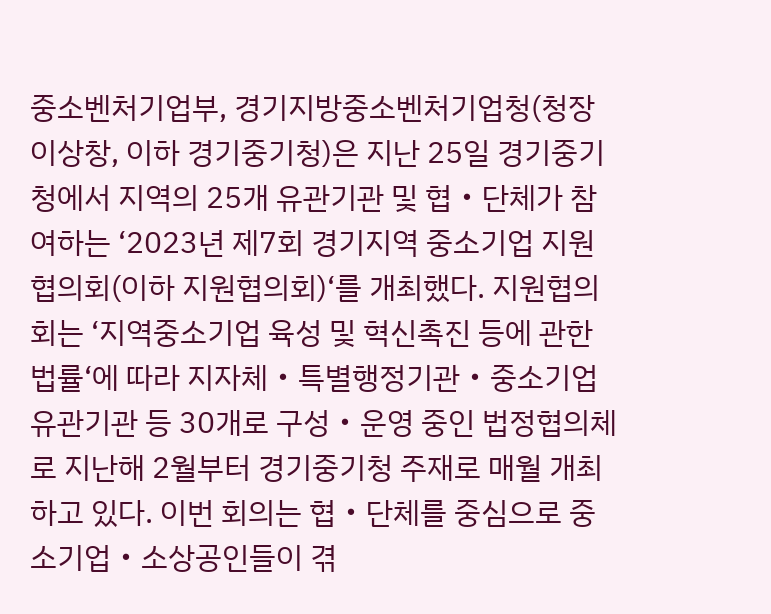중소벤처기업부, 경기지방중소벤처기업청(청장 이상창, 이하 경기중기청)은 지난 25일 경기중기청에서 지역의 25개 유관기관 및 협‧단체가 참여하는 ‘2023년 제7회 경기지역 중소기업 지원협의회(이하 지원협의회)‘를 개최했다. 지원협의회는 ‘지역중소기업 육성 및 혁신촉진 등에 관한 법률‘에 따라 지자체‧특별행정기관‧중소기업 유관기관 등 30개로 구성‧운영 중인 법정협의체로 지난해 2월부터 경기중기청 주재로 매월 개최하고 있다. 이번 회의는 협‧단체를 중심으로 중소기업‧소상공인들이 겪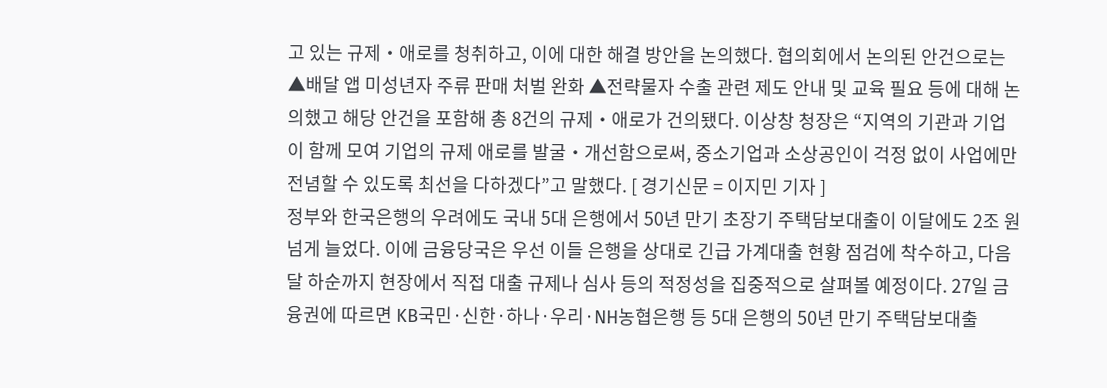고 있는 규제‧애로를 청취하고, 이에 대한 해결 방안을 논의했다. 협의회에서 논의된 안건으로는 ▲배달 앱 미성년자 주류 판매 처벌 완화 ▲전략물자 수출 관련 제도 안내 및 교육 필요 등에 대해 논의했고 해당 안건을 포함해 총 8건의 규제‧애로가 건의됐다. 이상창 청장은 “지역의 기관과 기업이 함께 모여 기업의 규제 애로를 발굴‧개선함으로써, 중소기업과 소상공인이 걱정 없이 사업에만 전념할 수 있도록 최선을 다하겠다”고 말했다. [ 경기신문 = 이지민 기자 ]
정부와 한국은행의 우려에도 국내 5대 은행에서 50년 만기 초장기 주택담보대출이 이달에도 2조 원 넘게 늘었다. 이에 금융당국은 우선 이들 은행을 상대로 긴급 가계대출 현황 점검에 착수하고, 다음 달 하순까지 현장에서 직접 대출 규제나 심사 등의 적정성을 집중적으로 살펴볼 예정이다. 27일 금융권에 따르면 KB국민·신한·하나·우리·NH농협은행 등 5대 은행의 50년 만기 주택담보대출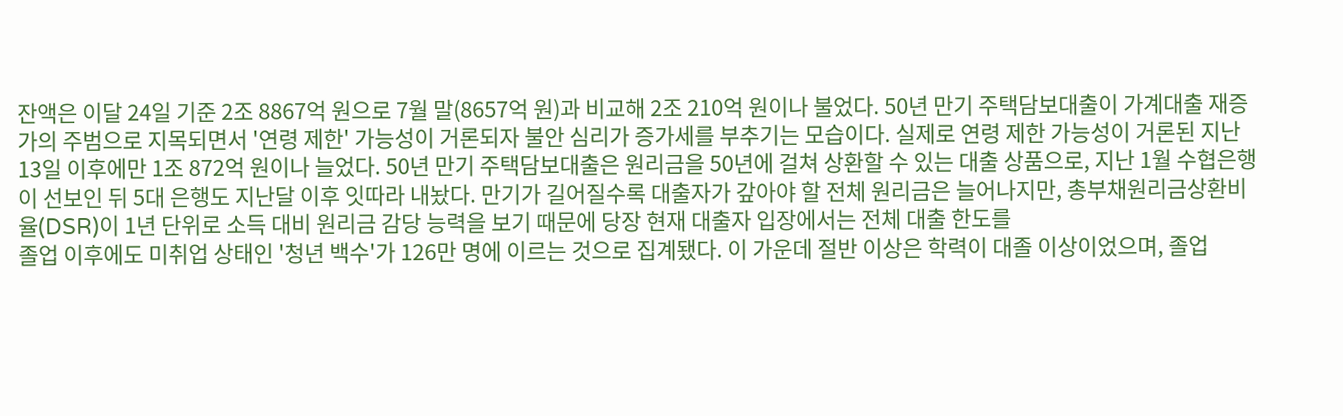잔액은 이달 24일 기준 2조 8867억 원으로 7월 말(8657억 원)과 비교해 2조 210억 원이나 불었다. 50년 만기 주택담보대출이 가계대출 재증가의 주범으로 지목되면서 '연령 제한' 가능성이 거론되자 불안 심리가 증가세를 부추기는 모습이다. 실제로 연령 제한 가능성이 거론된 지난 13일 이후에만 1조 872억 원이나 늘었다. 50년 만기 주택담보대출은 원리금을 50년에 걸쳐 상환할 수 있는 대출 상품으로, 지난 1월 수협은행이 선보인 뒤 5대 은행도 지난달 이후 잇따라 내놨다. 만기가 길어질수록 대출자가 갚아야 할 전체 원리금은 늘어나지만, 총부채원리금상환비율(DSR)이 1년 단위로 소득 대비 원리금 감당 능력을 보기 때문에 당장 현재 대출자 입장에서는 전체 대출 한도를
졸업 이후에도 미취업 상태인 '청년 백수'가 126만 명에 이르는 것으로 집계됐다. 이 가운데 절반 이상은 학력이 대졸 이상이었으며, 졸업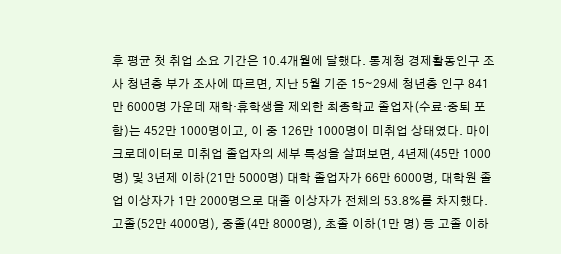후 평균 첫 취업 소요 기간은 10.4개월에 달했다. 통계청 경제활동인구 조사 청년층 부가 조사에 따르면, 지난 5월 기준 15∼29세 청년층 인구 841만 6000명 가운데 재학·휴학생을 제외한 최종학교 졸업자(수료·중퇴 포함)는 452만 1000명이고, 이 중 126만 1000명이 미취업 상태였다. 마이크로데이터로 미취업 졸업자의 세부 특성을 살펴보면, 4년제(45만 1000명) 및 3년제 이하(21만 5000명) 대학 졸업자가 66만 6000명, 대학원 졸업 이상자가 1만 2000명으로 대졸 이상자가 전체의 53.8%를 차지했다. 고졸(52만 4000명), 중졸(4만 8000명), 초졸 이하(1만 명) 등 고졸 이하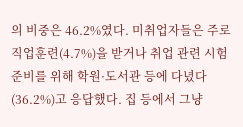의 비중은 46.2%였다. 미취업자들은 주로 직업훈련(4.7%)을 받거나 취업 관련 시험 준비를 위해 학원·도서관 등에 다녔다(36.2%)고 응답했다. 집 등에서 그냥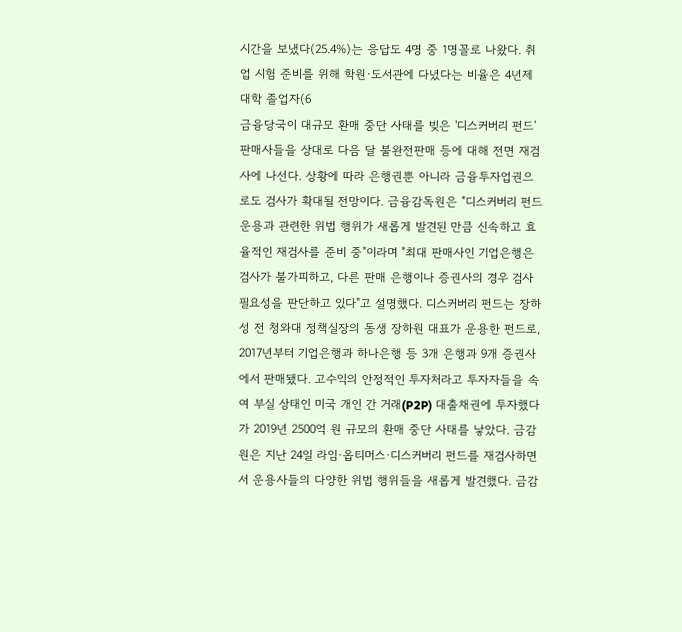시간을 보냈다(25.4%)는 응답도 4명 중 1명꼴로 나왔다. 취업 시험 준비를 위해 학원·도서관에 다녔다는 비율은 4년제 대학 졸업자(6
금융당국이 대규모 환매 중단 사태를 빚은 '디스커버리 펀드' 판매사들을 상대로 다음 달 불완전판매 등에 대해 전면 재검사에 나선다. 상황에 따라 은행권뿐 아니라 금융투자업권으로도 검사가 확대될 전망이다. 금융감독원은 "디스커버리 펀드 운용과 관련한 위법 행위가 새롭게 발견된 만큼 신속하고 효율적인 재검사를 준비 중"이라며 "최대 판매사인 기업은행은 검사가 불가피하고, 다른 판매 은행이나 증권사의 경우 검사 필요성을 판단하고 있다"고 설명했다. 디스커버리 펀드는 장하성 전 청와대 정책실장의 동생 장하원 대표가 운용한 펀드로, 2017년부터 기업은행과 하나은행 등 3개 은행과 9개 증권사에서 판매됐다. 고수익의 안정적인 투자처라고 투자자들을 속여 부실 상태인 미국 개인 간 거래(P2P) 대출채권에 투자했다가 2019년 2500억 원 규모의 환매 중단 사태를 낳았다. 금감원은 지난 24일 라임·옵티머스·디스커버리 펀드를 재검사하면서 운용사들의 다양한 위법 행위들을 새롭게 발견했다. 금감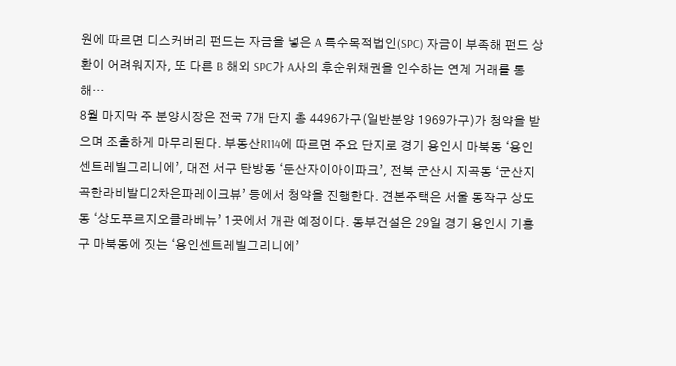원에 따르면 디스커버리 펀드는 자금을 넣은 A 특수목적법인(SPC) 자금이 부족해 펀드 상환이 어려워지자, 또 다른 B 해외 SPC가 A사의 후순위채권을 인수하는 연계 거래를 통해…
8월 마지막 주 분양시장은 전국 7개 단지 총 4496가구(일반분양 1969가구)가 청약을 받으며 조촐하게 마무리된다. 부동산R114에 따르면 주요 단지로 경기 용인시 마북동 ‘용인센트레빌그리니에’, 대전 서구 탄방동 ‘둔산자이아이파크’, 전북 군산시 지곡동 ‘군산지곡한라비발디2차은파레이크뷰’ 등에서 청약을 진행한다. 견본주택은 서울 동작구 상도동 ‘상도푸르지오클라베뉴’ 1곳에서 개관 예정이다. 동부건설은 29일 경기 용인시 기흥구 마북동에 짓는 ‘용인센트레빌그리니에’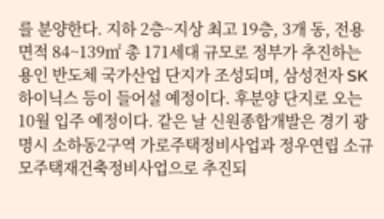를 분양한다. 지하 2층~지상 최고 19층, 3개 동, 전용면적 84~139㎡ 총 171세대 규모로 정부가 추진하는 용인 반도체 국가산업 단지가 조성되며, 삼성전자 SK하이닉스 등이 들어설 예정이다. 후분양 단지로 오는 10월 입주 예정이다. 같은 날 신원종합개발은 경기 광명시 소하동2구역 가로주택정비사업과 정우연립 소규모주택재건축정비사업으로 추진되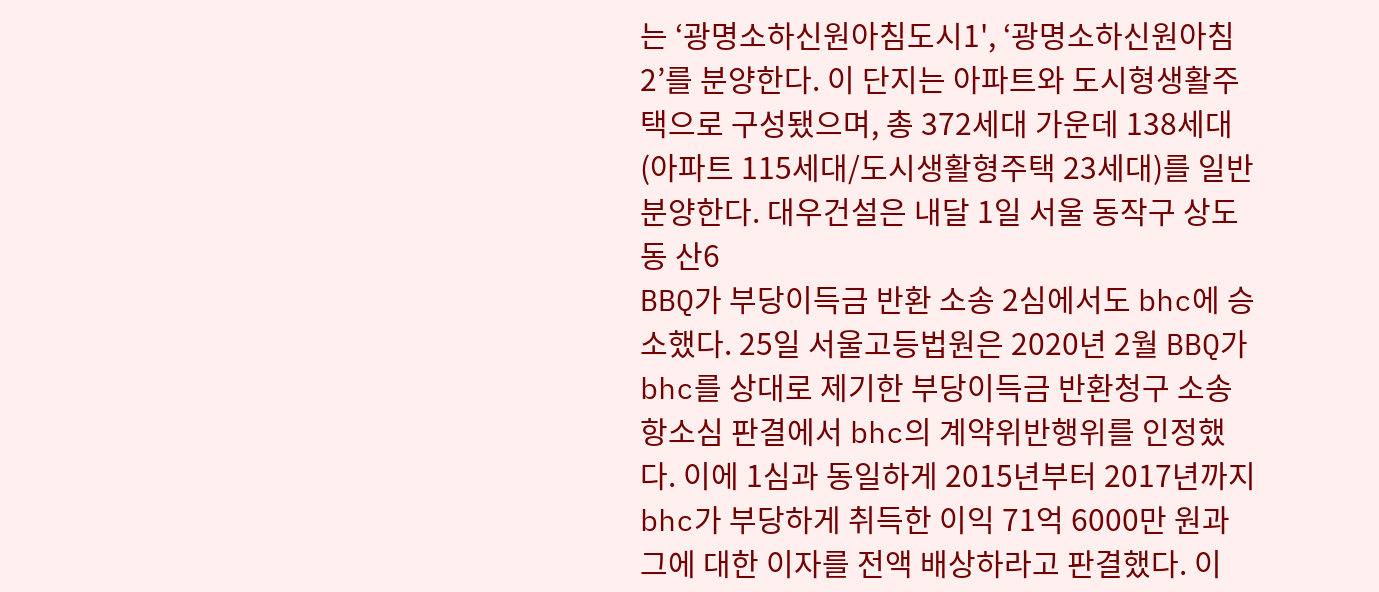는 ‘광명소하신원아침도시1', ‘광명소하신원아침2’를 분양한다. 이 단지는 아파트와 도시형생활주택으로 구성됐으며, 총 372세대 가운데 138세대(아파트 115세대/도시생활형주택 23세대)를 일반분양한다. 대우건설은 내달 1일 서울 동작구 상도동 산6
BBQ가 부당이득금 반환 소송 2심에서도 bhc에 승소했다. 25일 서울고등법원은 2020년 2월 BBQ가 bhc를 상대로 제기한 부당이득금 반환청구 소송 항소심 판결에서 bhc의 계약위반행위를 인정했다. 이에 1심과 동일하게 2015년부터 2017년까지 bhc가 부당하게 취득한 이익 71억 6000만 원과 그에 대한 이자를 전액 배상하라고 판결했다. 이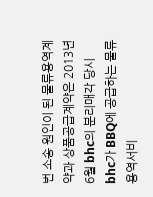번 소송 원인이 된 물류용역계약과 상품공급계약은 2013년 6월 bhc의 분리매각 당시 bhc가 BBQ에 공급하는 물류용역서비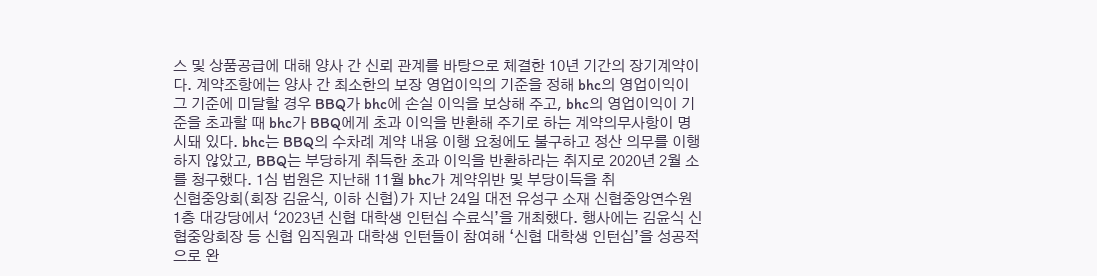스 및 상품공급에 대해 양사 간 신뢰 관계를 바탕으로 체결한 10년 기간의 장기계약이다. 계약조항에는 양사 간 최소한의 보장 영업이익의 기준을 정해 bhc의 영업이익이 그 기준에 미달할 경우 BBQ가 bhc에 손실 이익을 보상해 주고, bhc의 영업이익이 기준을 초과할 때 bhc가 BBQ에게 초과 이익을 반환해 주기로 하는 계약의무사항이 명시돼 있다. bhc는 BBQ의 수차례 계약 내용 이행 요청에도 불구하고 정산 의무를 이행하지 않았고, BBQ는 부당하게 취득한 초과 이익을 반환하라는 취지로 2020년 2월 소를 청구했다. 1심 법원은 지난해 11월 bhc가 계약위반 및 부당이득을 취
신협중앙회(회장 김윤식, 이하 신협)가 지난 24일 대전 유성구 소재 신협중앙연수원 1층 대강당에서 ‘2023년 신협 대학생 인턴십 수료식’을 개최했다. 행사에는 김윤식 신협중앙회장 등 신협 임직원과 대학생 인턴들이 참여해 ‘신협 대학생 인턴십’을 성공적으로 완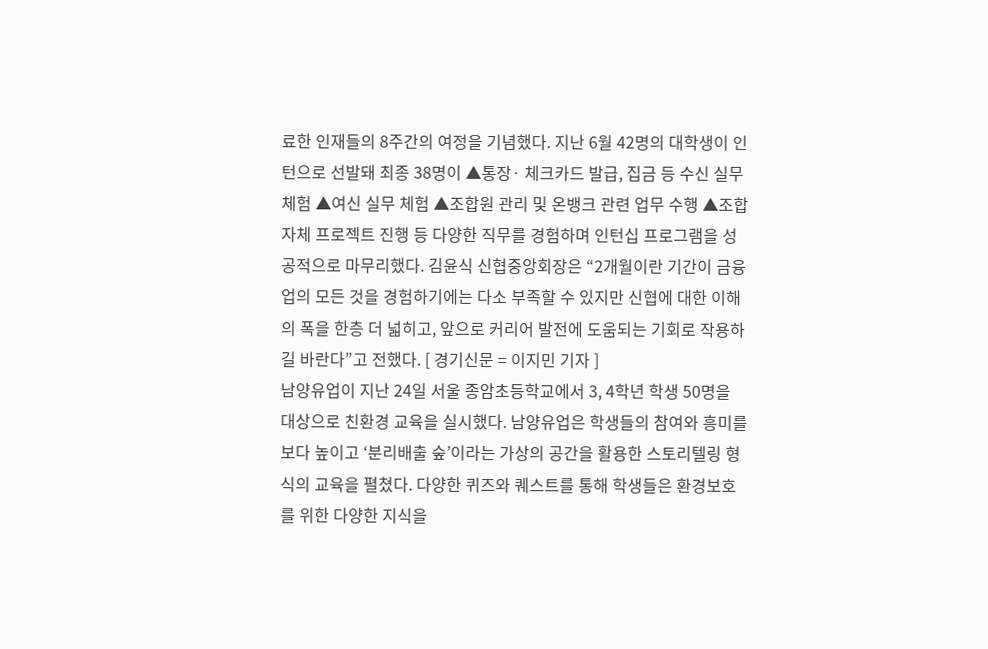료한 인재들의 8주간의 여정을 기념했다. 지난 6월 42명의 대학생이 인턴으로 선발돼 최종 38명이 ▲통장· 체크카드 발급, 집금 등 수신 실무 체험 ▲여신 실무 체험 ▲조합원 관리 및 온뱅크 관련 업무 수행 ▲조합 자체 프로젝트 진행 등 다양한 직무를 경험하며 인턴십 프로그램을 성공적으로 마무리했다. 김윤식 신협중앙회장은 “2개월이란 기간이 금융업의 모든 것을 경험하기에는 다소 부족할 수 있지만 신협에 대한 이해의 폭을 한층 더 넓히고, 앞으로 커리어 발전에 도움되는 기회로 작용하길 바란다”고 전했다. [ 경기신문 = 이지민 기자 ]
남양유업이 지난 24일 서울 종암초등학교에서 3, 4학년 학생 50명을 대상으로 친환경 교육을 실시했다. 남양유업은 학생들의 참여와 흥미를 보다 높이고 ‘분리배출 숲’이라는 가상의 공간을 활용한 스토리텔링 형식의 교육을 펼쳤다. 다양한 퀴즈와 퀘스트를 통해 학생들은 환경보호를 위한 다양한 지식을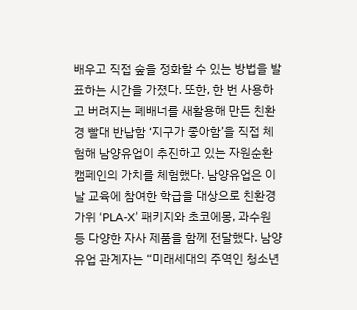배우고 직접 숲을 정화할 수 있는 방법을 발표하는 시간을 가졌다. 또한, 한 번 사용하고 버려지는 폐배너를 새활용해 만든 친환경 빨대 반납함 ‘지구가 좋아함’을 직접 체험해 남양유업이 추진하고 있는 자원순환 캠페인의 가치를 체험했다. 남양유업은 이날 교육에 참여한 학급을 대상으로 친환경 가위 ‘PLA-X’ 패키지와 초코에몽, 과수원 등 다양한 자사 제품을 함께 전달했다. 남양유업 관계자는 “미래세대의 주역인 청소년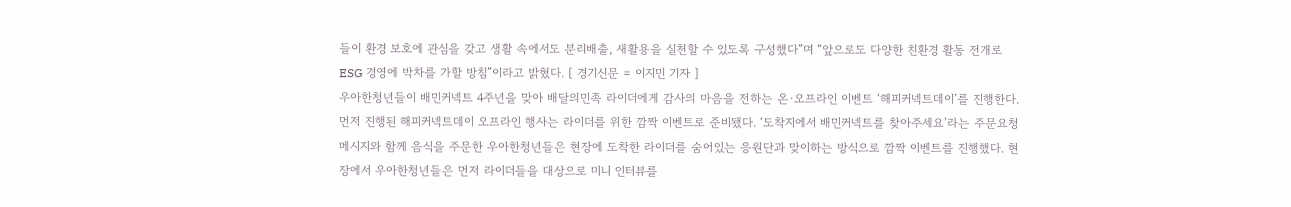들이 환경 보호에 관심을 갖고 생활 속에서도 분리배출, 새활용을 실천할 수 있도록 구성했다”며 “앞으로도 다양한 친환경 활동 전개로 ESG 경영에 박차를 가할 방침”이라고 밝혔다. [ 경기신문 = 이지민 기자 ]
우아한청년들이 배민커넥트 4주년을 맞아 배달의민족 라이더에게 감사의 마음을 전하는 온·오프라인 이벤트 ‘해피커넥트데이’를 진행한다. 먼저 진행된 해피커넥트데이 오프라인 행사는 라이더를 위한 깜짝 이벤트로 준비됐다. ‘도착지에서 배민커넥트를 찾아주세요’라는 주문요청 메시지와 함께 음식을 주문한 우아한청년들은 현장에 도착한 라이더를 숨어있는 응원단과 맞이하는 방식으로 깜짝 이벤트를 진행했다. 현장에서 우아한청년들은 먼저 라이더들을 대상으로 미니 인터뷰를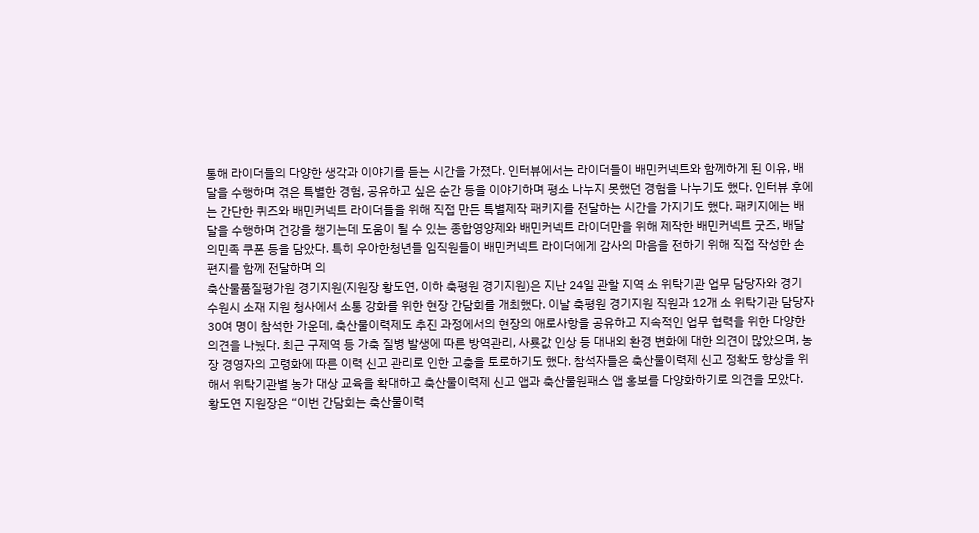통해 라이더들의 다양한 생각과 이야기를 듣는 시간을 가졌다. 인터뷰에서는 라이더들이 배민커넥트와 함께하게 된 이유, 배달을 수행하며 겪은 특별한 경험, 공유하고 싶은 순간 등을 이야기하며 평소 나누지 못했던 경험을 나누기도 했다. 인터뷰 후에는 간단한 퀴즈와 배민커넥트 라이더들을 위해 직접 만든 특별제작 패키지를 전달하는 시간을 가지기도 했다. 패키지에는 배달을 수행하며 건강을 챙기는데 도움이 될 수 있는 종합영양제와 배민커넥트 라이더만을 위해 제작한 배민커넥트 굿즈, 배달의민족 쿠폰 등을 담았다. 특히 우아한청년들 임직원들이 배민커넥트 라이더에게 감사의 마음을 전하기 위해 직접 작성한 손편지를 함께 전달하며 의
축산물품질평가원 경기지원(지원장 황도연, 이하 축평원 경기지원)은 지난 24일 관할 지역 소 위탁기관 업무 담당자와 경기 수원시 소재 지원 청사에서 소통 강화를 위한 현장 간담회를 개최했다. 이날 축평원 경기지원 직원과 12개 소 위탁기관 담당자 30여 명이 참석한 가운데, 축산물이력제도 추진 과정에서의 현장의 애로사항을 공유하고 지속적인 업무 협력을 위한 다양한 의견을 나눴다. 최근 구제역 등 가축 질병 발생에 따른 방역관리, 사룟값 인상 등 대내외 환경 변화에 대한 의견이 많았으며, 농장 경영자의 고령화에 따른 이력 신고 관리로 인한 고충을 토로하기도 했다. 참석자들은 축산물이력제 신고 정확도 향상을 위해서 위탁기관별 농가 대상 교육을 확대하고 축산물이력제 신고 앱과 축산물원패스 앱 홍보를 다양화하기로 의견을 모았다. 황도연 지원장은 “이번 간담회는 축산물이력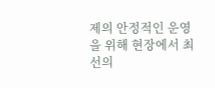제의 안정적인 운영을 위해 현장에서 최선의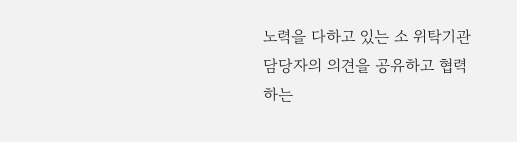노력을 다하고 있는 소 위탁기관 담당자의 의견을 공유하고 협력하는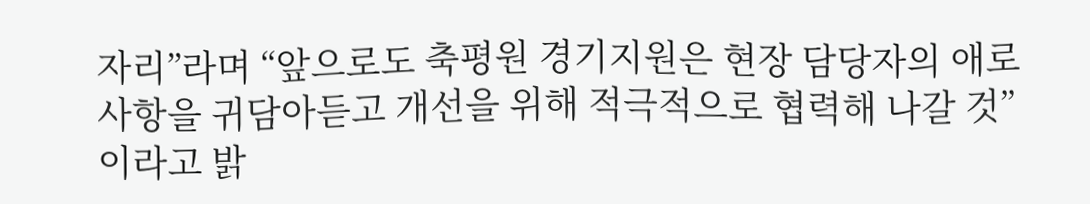자리”라며 “앞으로도 축평원 경기지원은 현장 담당자의 애로사항을 귀담아듣고 개선을 위해 적극적으로 협력해 나갈 것”이라고 밝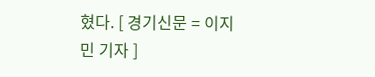혔다. [ 경기신문 = 이지민 기자 ]